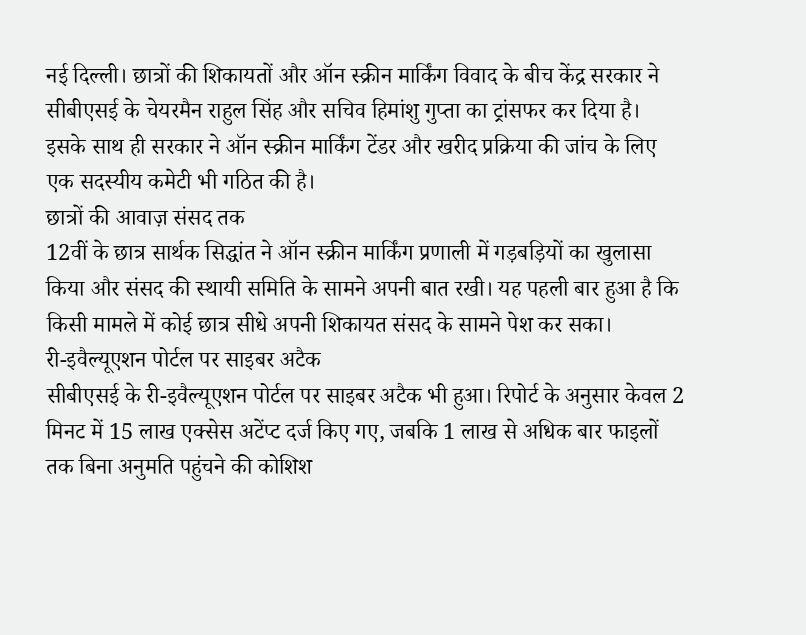नई दिल्ली। छात्रों की शिकायतों और ऑन स्क्रीन मार्किंग विवाद के बीच केंद्र सरकार ने सीबीएसई के चेयरमैन राहुल सिंह और सचिव हिमांशु गुप्ता का ट्रांसफर कर दिया है। इसके साथ ही सरकार ने ऑन स्क्रीन मार्किंग टेंडर और खरीद प्रक्रिया की जांच के लिए एक सदस्यीय कमेटी भी गठित की है।
छात्रों की आवाज़ संसद तक
12वीं के छात्र सार्थक सिद्धांत ने ऑन स्क्रीन मार्किंग प्रणाली में गड़बड़ियों का खुलासा किया और संसद की स्थायी समिति के सामने अपनी बात रखी। यह पहली बार हुआ है कि किसी मामले में कोई छात्र सीधे अपनी शिकायत संसद के सामने पेश कर सका।
री-इवैल्यूएशन पोर्टल पर साइबर अटैक
सीबीएसई के री-इवैल्यूएशन पोर्टल पर साइबर अटैक भी हुआ। रिपोर्ट के अनुसार केवल 2 मिनट में 15 लाख एक्सेस अटेंप्ट दर्ज किए गए, जबकि 1 लाख से अधिक बार फाइलों तक बिना अनुमति पहुंचने की कोशिश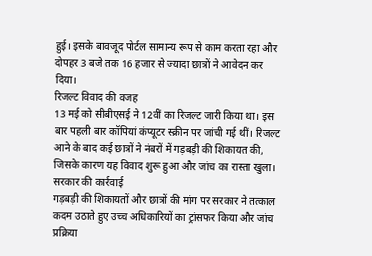हुई। इसके बावजूद पोर्टल सामान्य रूप से काम करता रहा और दोपहर 3 बजे तक 16 हजार से ज्यादा छात्रों ने आवेदन कर दिया।
रिजल्ट विवाद की वजह
13 मई को सीबीएसई ने 12वीं का रिजल्ट जारी किया था। इस बार पहली बार कॉपियां कंप्यूटर स्क्रीन पर जांची गई थीं। रिजल्ट आने के बाद कई छात्रों ने नंबरों में गड़बड़ी की शिकायत की, जिसके कारण यह विवाद शुरू हुआ और जांच का रास्ता खुला।
सरकार की कार्रवाई
गड़बड़ी की शिकायतों और छात्रों की मांग पर सरकार ने तत्काल कदम उठाते हुए उच्च अधिकारियों का ट्रांसफर किया और जांच प्रक्रिया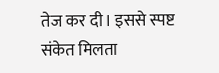तेज कर दी। इससे स्पष्ट संकेत मिलता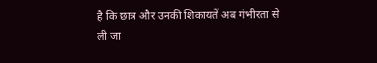है कि छात्र और उनकी शिकायतें अब गंभीरता से ली जा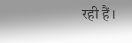रही हैं।